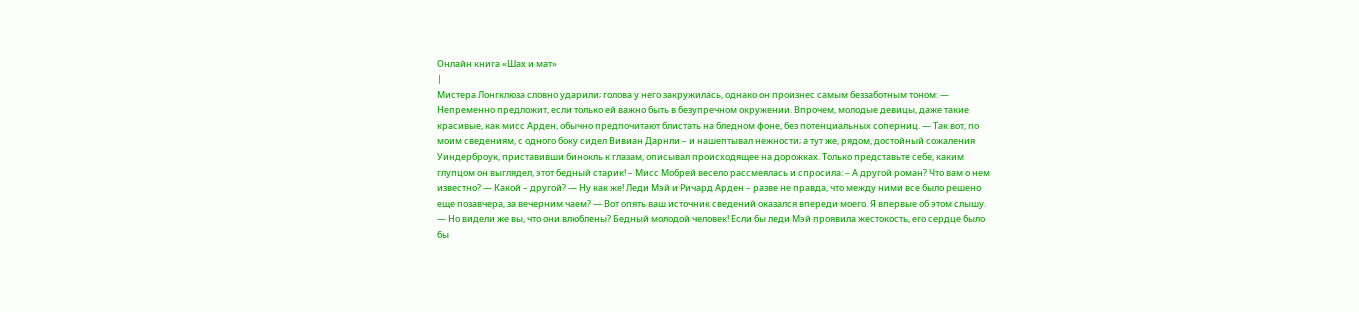Онлайн книга «Шах и мат»
|
Мистера Лонгклюза словно ударили; голова у него закружилась, однако он произнес самым беззаботным тоном: — Непременно предложит, если только ей важно быть в безупречном окружении. Впрочем, молодые девицы, даже такие красивые, как мисс Арден, обычно предпочитают блистать на бледном фоне, без потенциальных соперниц. — Так вот, по моим сведениям, с одного боку сидел Вивиан Дарнли – и нашептывал нежности; а тут же, рядом, достойный сожаления Уиндерброук, приставивши бинокль к глазам, описывал происходящее на дорожках. Только представьте себе, каким глупцом он выглядел, этот бедный старик! – Мисс Мобрей весело рассмеялась и спросила: – А другой роман? Что вам о нем известно? — Какой – другой? — Ну как же! Леди Мэй и Ричард Арден – разве не правда, что между ними все было решено еще позавчера, за вечерним чаем? — Вот опять ваш источник сведений оказался впереди моего. Я впервые об этом слышу. — Но видели же вы, что они влюблены? Бедный молодой человек! Если бы леди Мэй проявила жестокость, его сердце было бы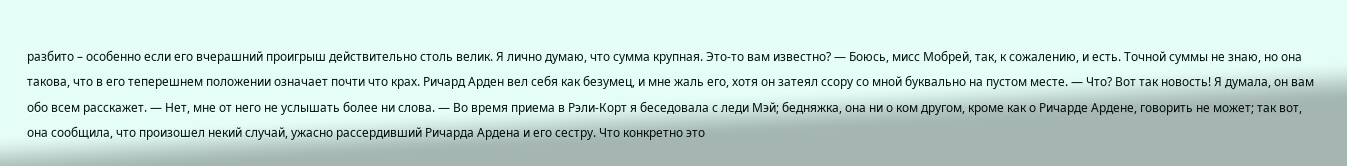разбито – особенно если его вчерашний проигрыш действительно столь велик. Я лично думаю, что сумма крупная. Это-то вам известно? — Боюсь, мисс Мобрей, так, к сожалению, и есть. Точной суммы не знаю, но она такова, что в его теперешнем положении означает почти что крах. Ричард Арден вел себя как безумец, и мне жаль его, хотя он затеял ссору со мной буквально на пустом месте. — Что? Вот так новость! Я думала, он вам обо всем расскажет. — Нет, мне от него не услышать более ни слова. — Во время приема в Рэли-Корт я беседовала с леди Мэй; бедняжка, она ни о ком другом, кроме как о Ричарде Ардене, говорить не может; так вот, она сообщила, что произошел некий случай, ужасно рассердивший Ричарда Ардена и его сестру. Что конкретно это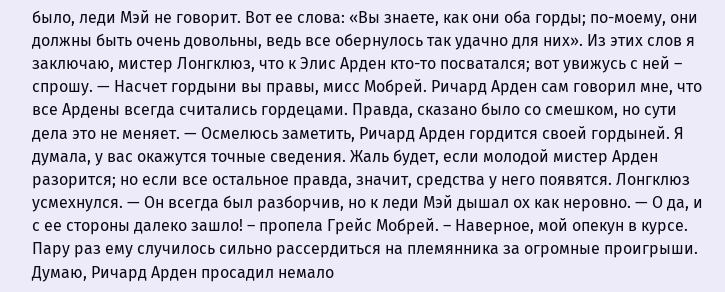было, леди Мэй не говорит. Вот ее слова: «Вы знаете, как они оба горды; по-моему, они должны быть очень довольны, ведь все обернулось так удачно для них». Из этих слов я заключаю, мистер Лонгклюз, что к Элис Арден кто-то посватался; вот увижусь с ней – спрошу. — Насчет гордыни вы правы, мисс Мобрей. Ричард Арден сам говорил мне, что все Ардены всегда считались гордецами. Правда, сказано было со смешком, но сути дела это не меняет. — Осмелюсь заметить, Ричард Арден гордится своей гордыней. Я думала, у вас окажутся точные сведения. Жаль будет, если молодой мистер Арден разорится; но если все остальное правда, значит, средства у него появятся. Лонгклюз усмехнулся. — Он всегда был разборчив, но к леди Мэй дышал ох как неровно. — О да, и с ее стороны далеко зашло! – пропела Грейс Мобрей. – Наверное, мой опекун в курсе. Пару раз ему случилось сильно рассердиться на племянника за огромные проигрыши. Думаю, Ричард Арден просадил немало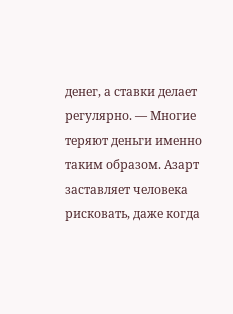денег, а ставки делает регулярно. — Многие теряют деньги именно таким образом. Азарт заставляет человека рисковать, даже когда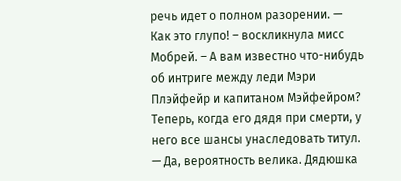речь идет о полном разорении. — Как это глупо! – воскликнула мисс Мобрей. – А вам известно что-нибудь об интриге между леди Мэри Плэйфейр и капитаном Мэйфейром? Теперь, когда его дядя при смерти, у него все шансы унаследовать титул. — Да, вероятность велика. Дядюшка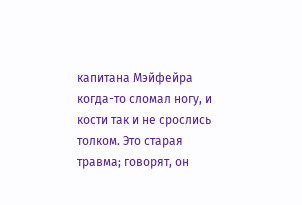капитана Мэйфейра когда-то сломал ногу, и кости так и не срослись толком. Это старая травма; говорят, он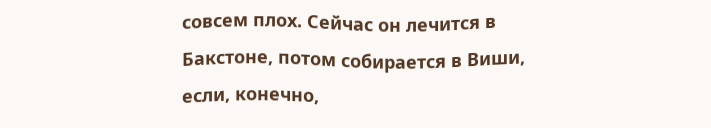совсем плох. Сейчас он лечится в Бакстоне, потом собирается в Виши, если, конечно,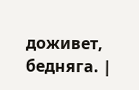доживет, бедняга. |